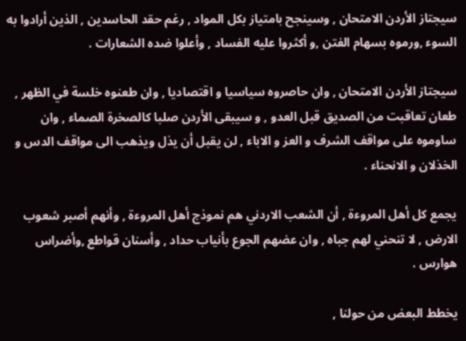سيجتاز الأردن الامتحان , وسينجح بامتياز بكل المواد , رغم حقد الحاسدين , الذين أرادوا به السوء ,ورموه بسهام الفتن ,و أكثروا عليه الفساد , وأعلوا ضده الشعارات .

سيجتاز الأردن الامتحان , وان حاصروه سياسيا و اقتصاديا , وان طعنوه خلسة في الظهر , طعان تعاقبت من الصديق قبل العدو , و سيبقى الأردن صلبا كالصخرة الصماء , وان ساوموه على مواقف الشرف و العز و الاباء , لن يقبل أن يذل ويذهب الى مواقف الدس و الخذلان و الانحناء .

يجمع كل أهل المروءة , أن الشعب الاردني هم نموذج أهل المروءة , وأنهم أصبر شعوب الارض , لا تنحني لهم جباه , وان عضهم الجوع بأنياب حداد , وأسنان قواطع ,وأضراس هوارس .

يخطط البعض من حولنا ,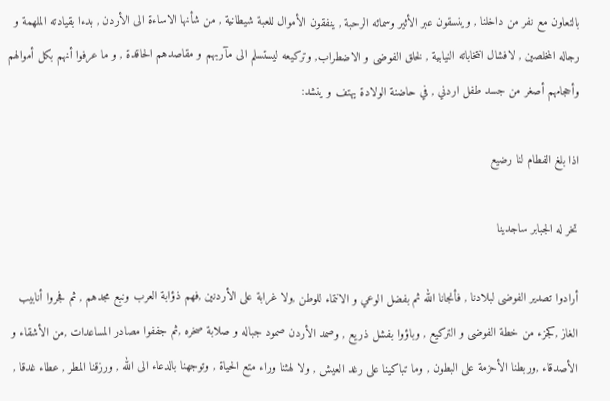بالتعاون مع نفر من داخلنا , وينسقون عبر الأثير وسمائه الرحبة , ينفقون الأموال للعبة شيطانية , من شأنها الاساءة الى الأردن , بدءا بقيادته الملهمة و رجاله المخلصين , لافشال انتخاباته النيابية , لخلق الفوضى و الاضطراب, وتركيعه ليستسلم الى مآربهم و مقاصدهم الحاقدة , و ما عرفوا أنهم بكل أموالهم وأحجامهم أصغر من جسد طفل اردني , في حاضنة الولادة يهتف و ينشد:

اذا بلغ الفطام لنا رضيع

تخر له الجبابر ساجدينا

أرادوا تصدير الفوضى لبلادنا , فأنجانا الله ثم بفضل الوعي و الانتماء للوطن ,ولا غرابة على الأردنين ,فهم ذؤابة العرب ونبع مجدهم , ثم فجروا أنابيب الغاز ,كجزء من خطة الفوضى و التركيع , وباؤوا بفشل ذريع , وصمد الأردن صمود جباله و صلابة صخره ,ثم جففوا مصادر المساعدات ,من الأشقاء و الأصدقاء ,وربطنا الأحزمة على البطون , وما تباكينا على رغد العيش , ولا لهثنا وراء متع الحياة , وتوجهنا بالدعاء الى الله , ورزقنا المطر , عطاء غدقا ,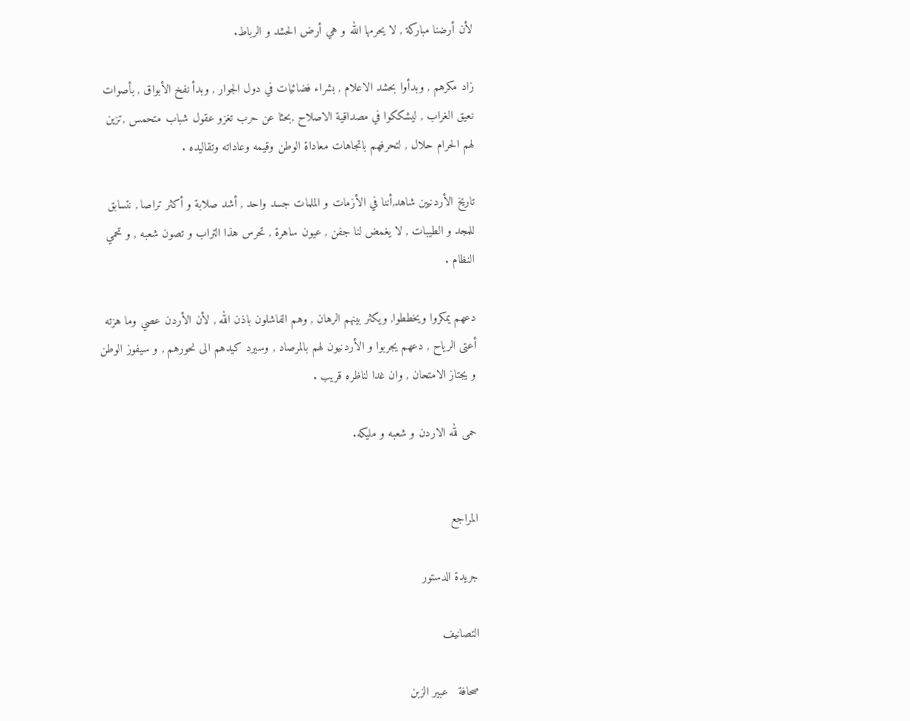لأن أرضنا مباركة , لا يحرمها الله و هي أرض الحشد و الرباط.

زاد مكرهم , وبدأوا بحشد الاعلام , بشراء فضائيات في دول الجوار , وبدأ نفخ الأبواق , بأصوات نعيق الغراب , ليشككوا في مصداقية الاصلاح ,بحثا عن حرب تغزو عقول شباب متحمس ,تزين لهم الحرام حلال , لتحرفهم باتجاهات معاداة الوطن وقيمه وعاداته وتقاليده .

تاريخ الأردنيين شاهد,أننا في الأزمات و الملمات جسد واحد , أشد صلابة و أكثر تراصا , نتسابق للمجد و الطيبات , لا يغمض لنا جفن , عيون ساهرة , تحرس هذا التراب و تصون شعبه , و تحمي النظام .

دعهم يمكروا ويخططوا, ويكثر بينهم الرهان , وهم الفاشلون باذن الله , لأن الأردن عصي وما هزته أعتى الرياح , دعهم يجربوا و الأردنيون لهم بالمرصاد , وسيرد كيدهم الى نحورهم , و سيفوز الوطن و يجتاز الامتحان , وان غدا لناظره قريب .

حمى لله الاردن و شعبه و مليكه.


المراجع

جريدة الدستور

التصانيف

صحافة   عبير الزبن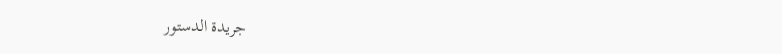جريدة الدستور